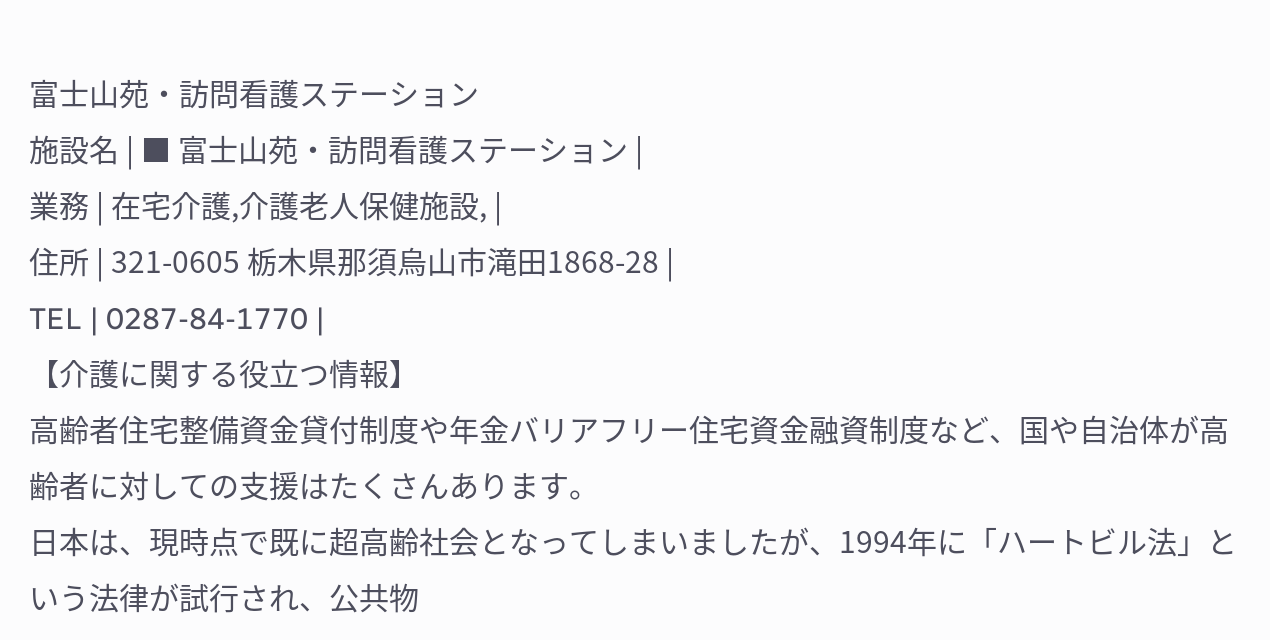富士山苑・訪問看護ステーション
施設名 | ■ 富士山苑・訪問看護ステーション |
業務 | 在宅介護,介護老人保健施設, |
住所 | 321-0605 栃木県那須烏山市滝田1868-28 |
TEL | 0287-84-1770 |
【介護に関する役立つ情報】
高齢者住宅整備資金貸付制度や年金バリアフリー住宅資金融資制度など、国や自治体が高齢者に対しての支援はたくさんあります。
日本は、現時点で既に超高齢社会となってしまいましたが、1994年に「ハートビル法」という法律が試行され、公共物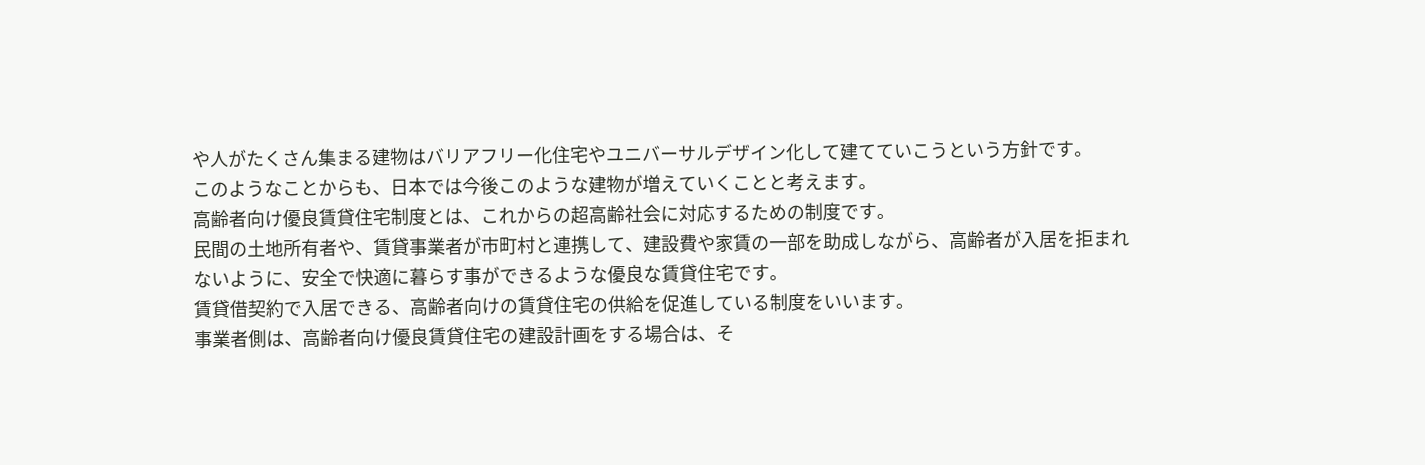や人がたくさん集まる建物はバリアフリー化住宅やユニバーサルデザイン化して建てていこうという方針です。
このようなことからも、日本では今後このような建物が増えていくことと考えます。
高齢者向け優良賃貸住宅制度とは、これからの超高齢社会に対応するための制度です。
民間の土地所有者や、賃貸事業者が市町村と連携して、建設費や家賃の一部を助成しながら、高齢者が入居を拒まれないように、安全で快適に暮らす事ができるような優良な賃貸住宅です。
賃貸借契約で入居できる、高齢者向けの賃貸住宅の供給を促進している制度をいいます。
事業者側は、高齢者向け優良賃貸住宅の建設計画をする場合は、そ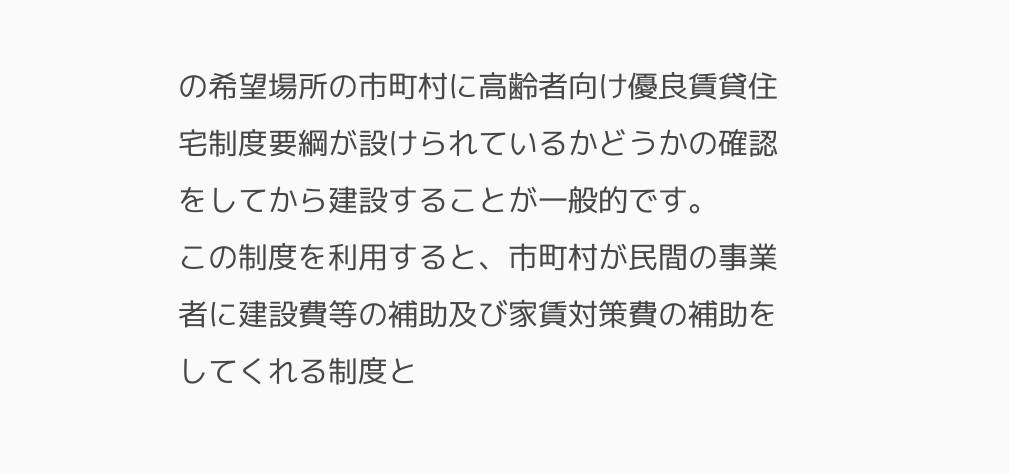の希望場所の市町村に高齢者向け優良賃貸住宅制度要綱が設けられているかどうかの確認をしてから建設することが一般的です。
この制度を利用すると、市町村が民間の事業者に建設費等の補助及び家賃対策費の補助をしてくれる制度と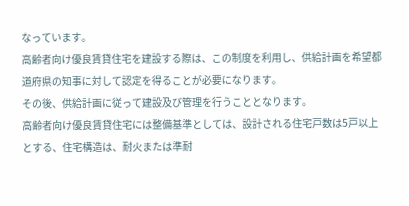なっています。
高齢者向け優良賃貸住宅を建設する際は、この制度を利用し、供給計画を希望都道府県の知事に対して認定を得ることが必要になります。
その後、供給計画に従って建設及び管理を行うこととなります。
高齢者向け優良賃貸住宅には整備基準としては、設計される住宅戸数は5戸以上とする、住宅構造は、耐火または準耐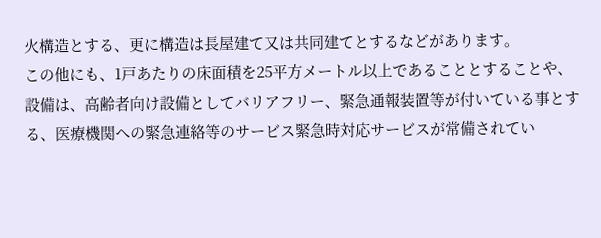火構造とする、更に構造は長屋建て又は共同建てとするなどがあります。
この他にも、1戸あたりの床面積を25平方メートル以上であることとすることや、設備は、高齢者向け設備としてバリアフリー、緊急通報装置等が付いている事とする、医療機関への緊急連絡等のサービス緊急時対応サービスが常備されてい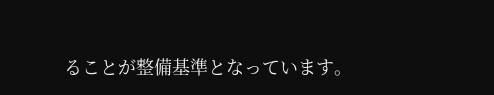ることが整備基準となっています。